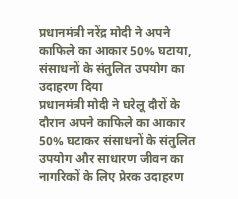प्रधानमंत्री नरेंद्र मोदी ने अपने काफिले का आकार 50% घटाया, संसाधनों के संतुलित उपयोग का उदाहरण दिया
प्रधानमंत्री मोदी ने घरेलू दौरों के दौरान अपने काफिले का आकार 50% घटाकर संसाधनों के संतुलित उपयोग और साधारण जीवन का नागरिकों के लिए प्रेरक उदाहरण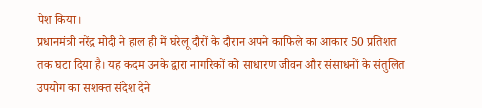पेश किया।
प्रधानमंत्री नरेंद्र मोदी ने हाल ही में घरेलू दौरों के दौरान अपने काफिले का आकार 50 प्रतिशत तक घटा दिया है। यह कदम उनके द्वारा नागरिकों को साधारण जीवन और संसाधनों के संतुलित उपयोग का सशक्त संदेश देने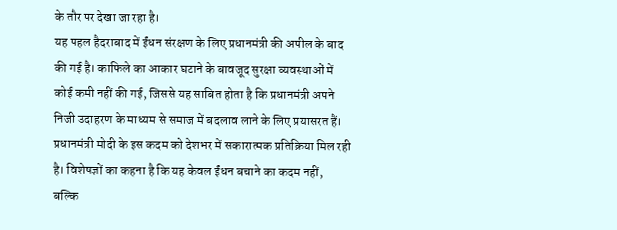के तौर पर देखा जा रहा है।
यह पहल हैदराबाद में ईंधन संरक्षण के लिए प्रधानमंत्री की अपील के बाद की गई है। काफिले का आकार घटाने के बावजूद सुरक्षा व्यवस्थाओं में कोई कमी नहीं की गई, जिससे यह साबित होता है कि प्रधानमंत्री अपने निजी उदाहरण के माध्यम से समाज में बदलाव लाने के लिए प्रयासरत हैं।
प्रधानमंत्री मोदी के इस कदम को देशभर में सकारात्मक प्रतिक्रिया मिल रही है। विशेषज्ञों का कहना है कि यह केवल ईंधन बचाने का कदम नहीं, बल्कि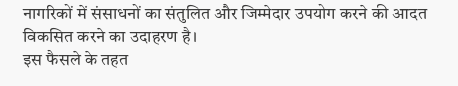नागरिकों में संसाधनों का संतुलित और जिम्मेदार उपयोग करने की आदत विकसित करने का उदाहरण है।
इस फैसले के तहत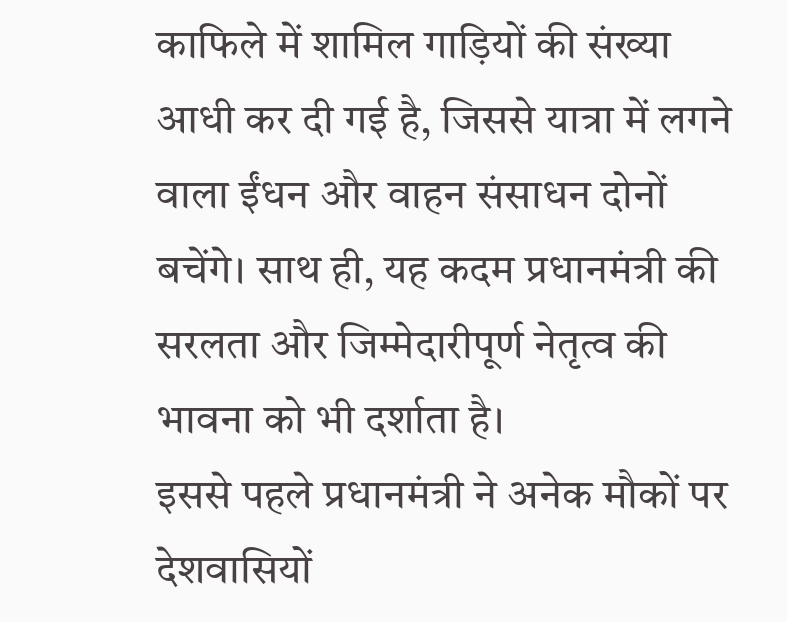काफिले में शामिल गाड़ियों की संख्या आधी कर दी गई है, जिससे यात्रा में लगने वाला ईंधन और वाहन संसाधन दोनों बचेंगे। साथ ही, यह कदम प्रधानमंत्री की सरलता और जिम्मेदारीपूर्ण नेतृत्व की भावना को भी दर्शाता है।
इससे पहले प्रधानमंत्री ने अनेक मौकों पर देशवासियों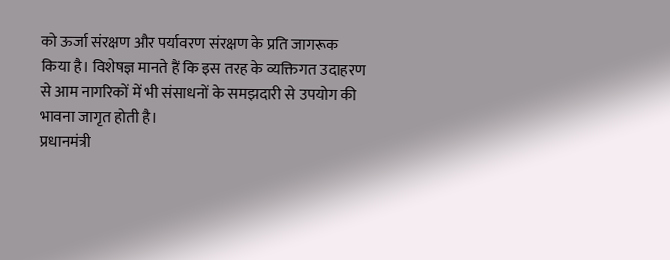को ऊर्जा संरक्षण और पर्यावरण संरक्षण के प्रति जागरूक किया है। विशेषज्ञ मानते हैं कि इस तरह के व्यक्तिगत उदाहरण से आम नागरिकों में भी संसाधनों के समझदारी से उपयोग की भावना जागृत होती है।
प्रधानमंत्री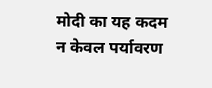मोदी का यह कदम न केवल पर्यावरण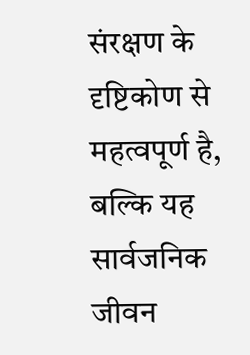संरक्षण के दृष्टिकोण से महत्वपूर्ण है, बल्कि यह सार्वजनिक जीवन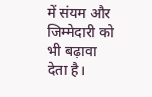में संयम और जिम्मेदारी को भी बढ़ावा देता है।